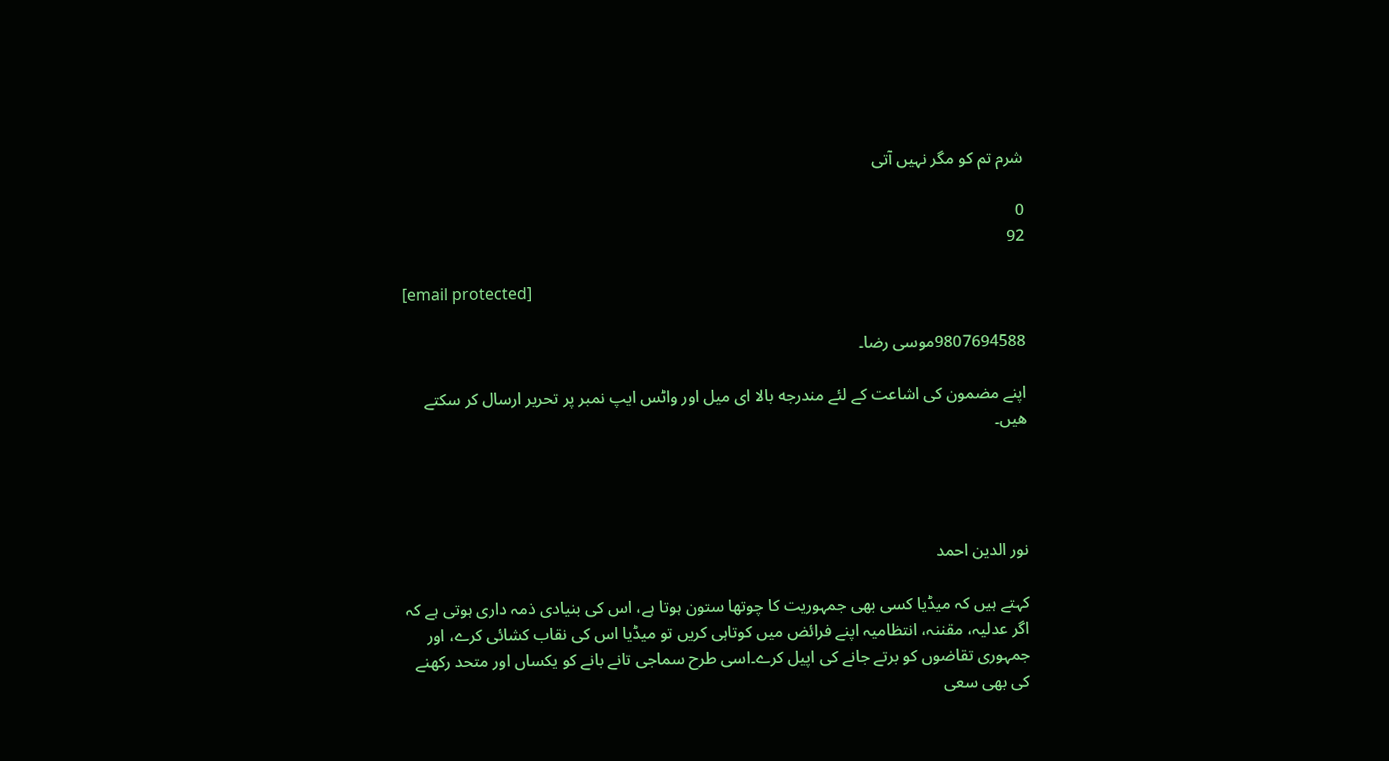شرم تم کو مگر نہیں آتی

0
92

[email protected]

9807694588موسی رضا۔

اپنے مضمون كی اشاعت كے لئے مندرجه بالا ای میل اور واٹس ایپ نمبر پر تحریر ارسال كر سكتے هیں۔




نور الدین احمد

کہتے ہیں کہ میڈیا کسی بھی جمہوریت کا چوتھا ستون ہوتا ہے، اس کی بنیادی ذمہ داری ہوتی ہے کہ اگر عدلیہ، مقننہ، انتظامیہ اپنے فرائض میں کوتاہی کریں تو میڈیا اس کی نقاب کشائی کرے، اور جمہوری تقاضوں کو برتے جانے کی اپیل کرے۔اسی طرح سماجی تانے بانے کو یکساں اور متحد رکھنے کی بھی سعی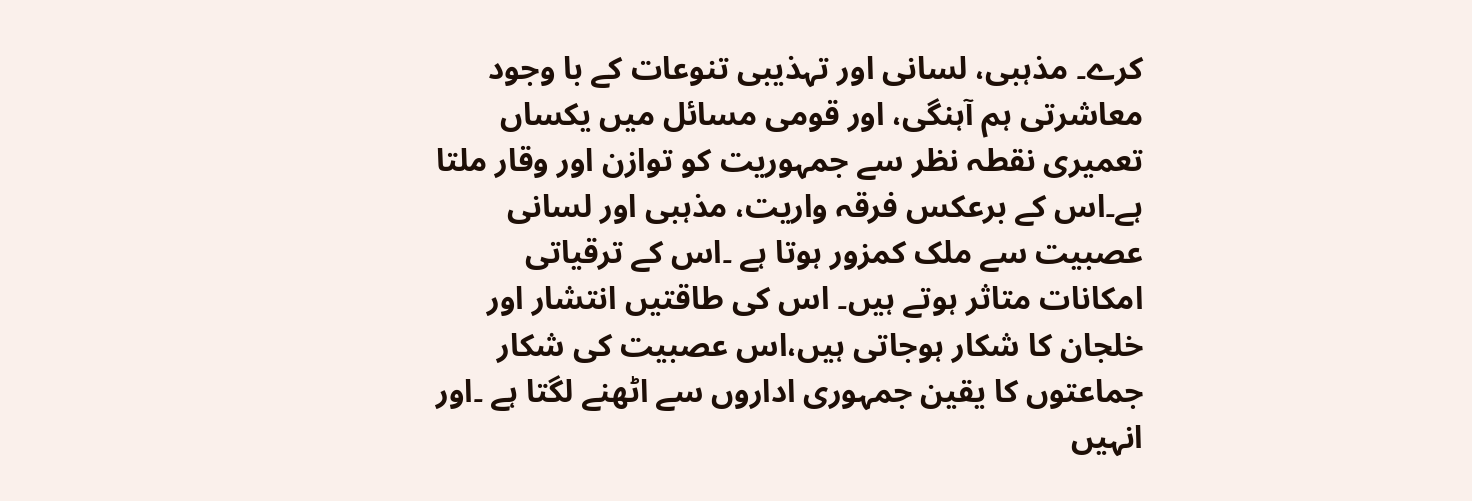کرے۔ مذہبی، لسانی اور تہذیبی تنوعات کے با وجود معاشرتی ہم آہنگی، اور قومی مسائل میں یکساں تعمیری نقطہ نظر سے جمہوریت کو توازن اور وقار ملتا ہے۔اس کے برعکس فرقہ واریت، مذہبی اور لسانی عصبیت سے ملک کمزور ہوتا ہے ۔اس کے ترقیاتی امکانات متاثر ہوتے ہیں۔ اس کی طاقتیں انتشار اور خلجان کا شکار ہوجاتی ہیں،اس عصبیت کی شکار جماعتوں کا یقین جمہوری اداروں سے اٹھنے لگتا ہے ۔اور انہیں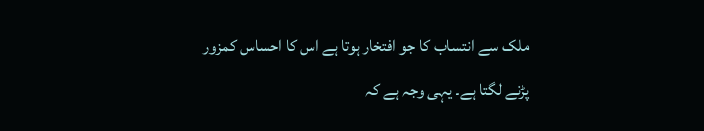ملک سے انتساب کا جو افتخار ہوتا ہے اس کا احساس کمزور پڑنے لگتا ہے۔ یہی وجہ ہے کہ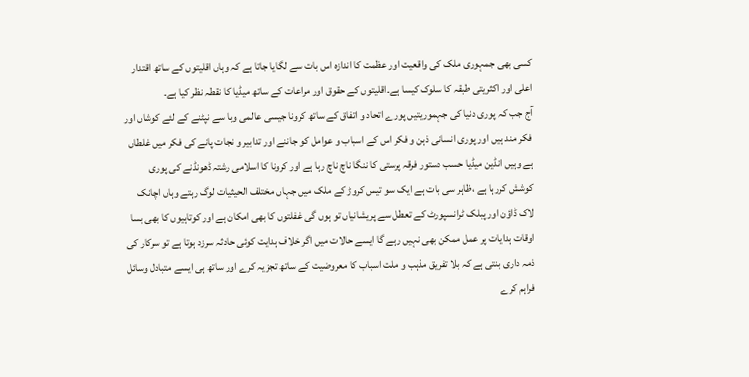کسی بھی جمہوری ملک کی واقعیت اور عظمت کا اندازہ اس بات سے لگایا جاتا ہے کہ وہاں اقلیتوں کے ساتھ اقتدار اعلی اور اکثریتی طبقہ کا سلوک کیسا ہے۔اقلیتوں کے حقوق اور مراعات کے ساتھ میڈیا کا نقطہ نظر کیا ہے۔
آج جب کہ پوری دنیا کی جہموریتیں پورے اتحاد و اتفاق کے ساتھ کرونا جیسی عالمی وبا سے نپٹنے کے لئے کوشاں اور فکر مند ہیں اور پوری انسانی ذہن و فکر اس کے اسباب و عوامل کو جاننے اور تدابیر و نجات پانے کی فکر میں غلطاں ہے وہیں انڈین میڈیا حسب دستور فرقہ پرستی کا ننگا ناچ ناچ رہا ہے اور کرونا کا اسلامی رشتہ ڈھونڈنے کی پوری کوشش کررہا ہے ،ظاہر سی بات ہے ایک سو تیس کروڑ کے ملک میں جہاں مختلف الحیثیات لوگ رہتے وہاں اچانک لاک ڈاؤن اور پبلک ٹرانسپورٹ کے تعطل سے پریشانیاں تو ہوں گی غفلتوں کا بھی امکان ہے اور کوتاہیوں کا بھی بسا اوقات ہدایات پر عمل ممکن بھی نہیں رہے گا ایسے حالات میں اگر خلاف ہدایت کوئی حادثہ سرزد ہوتا ہے تو سرکار کی ذمہ داری بنتی ہے کہ بلا تفریق مذہب و ملت اسباب کا معروضیت کے ساتھ تجزیہ کرے اور ساتھ ہی ایسے متبادل وسائل فراہم کرے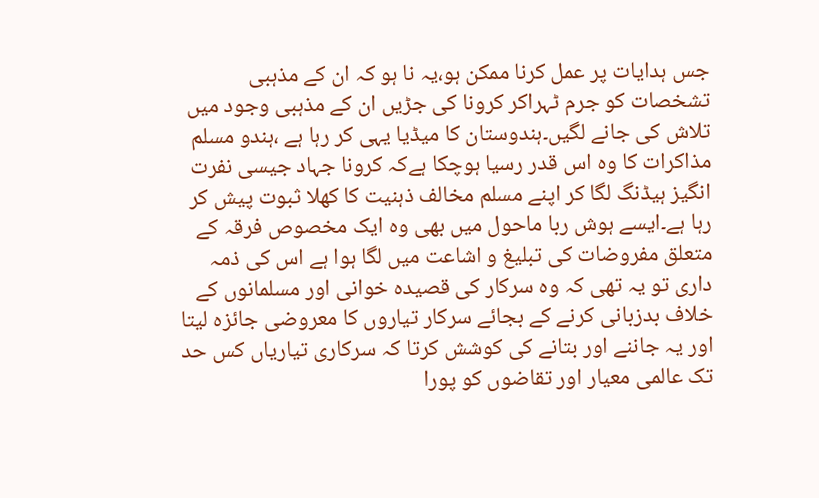جس ہدایات پر عمل کرنا ممکن ہو،یہ نا ہو کہ ان کے مذہبی تشخصات کو جرم ٹہراکر کرونا کی جڑیں ان کے مذہبی وجود میں تلاش کی جانے لگیں۔ہندوستان کا میڈیا یہی کر رہا ہے ،ہندو مسلم مذاکرات کا وہ اس قدر رسیا ہوچکا ہےکہ کرونا جہاد جیسی نفرت انگیز ہیڈنگ لگا کر اپنے مسلم مخالف ذہنیت کا کھلا ثبوت پیش کر رہا ہے۔ایسے ہوش ربا ماحول میں بھی وہ ایک مخصوص فرقہ کے متعلق مفروضات کی تبلیغ و اشاعت میں لگا ہوا ہے اس کی ذمہ داری تو یہ تھی کہ وہ سرکار کی قصیدہ خوانی اور مسلمانوں کے خلاف بدزبانی کرنے کے بجائے سرکار تیاروں کا معروضی جائزہ لیتا اور یہ جاننے اور بتانے کی کوشش کرتا کہ سرکاری تیاریاں کس حد تک عالمی معیار اور تقاضوں کو پورا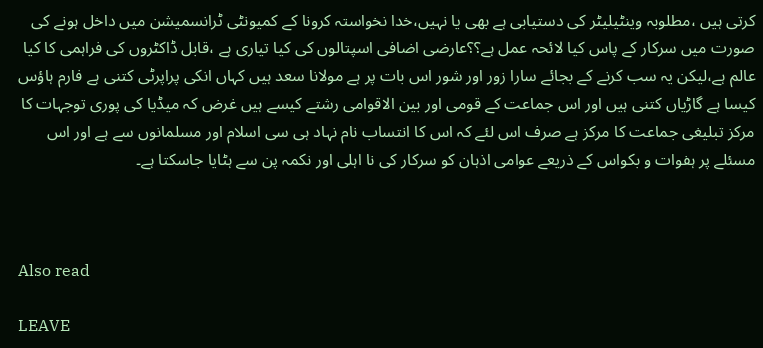کرتی ہیں ،مطلوبہ وینٹیلیٹر کی دستیابی ہے بھی یا نہیں،خدا نخواستہ کرونا کے کمیونٹی ٹرانسمیشن میں داخل ہونے کی صورت میں سرکار کے پاس کیا لائحہ عمل ہے؟؟عارضی اضافی اسپتالوں کی کیا تیاری ہے ،قابل ڈاکٹروں کی فراہمی کا کیا عالم ہے،لیکن یہ سب کرنے کے بجائے سارا زور اور شور اس بات پر ہے مولانا سعد ہیں کہاں انکی پراپرٹی کتنی ہے فارم ہاؤس کیسا ہے گاڑیاں کتنی ہیں اور اس جماعت کے قومی اور بین الاقوامی رشتے کیسے ہیں غرض کہ میڈیا کی پوری توجہات کا مرکز تبلیغی جماعت کا مرکز ہے صرف اس لئے کہ اس کا انتساب نام نہاد ہی سی اسلام اور مسلمانوں سے ہے اور اس مسئلے پر ہفوات و بکواس کے ذریعے عوامی اذہان کو سرکار کی نا اہلی اور نکمہ پن سے ہٹایا جاسکتا ہے۔



Also read

LEAVE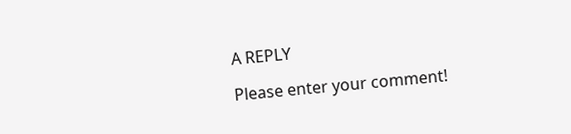A REPLY

Please enter your comment!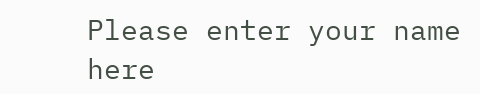Please enter your name here